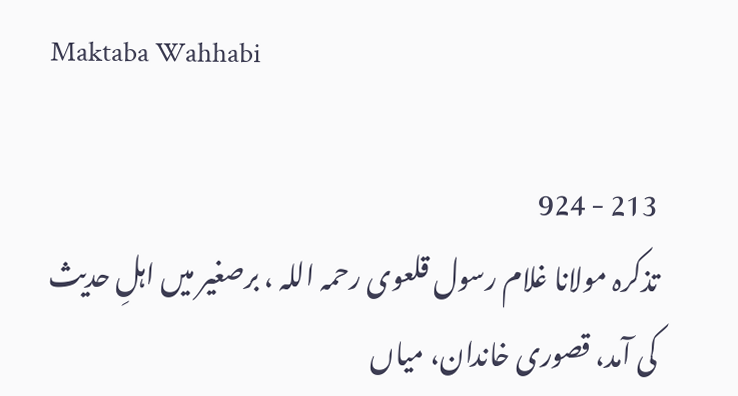Maktaba Wahhabi

213 - 924
تذکرہ مولانا غلام رسول قلعوی رحمہ اللہ ، برصغیر میں اہلِ حدیث کی آمد، قصوری خاندان، میاں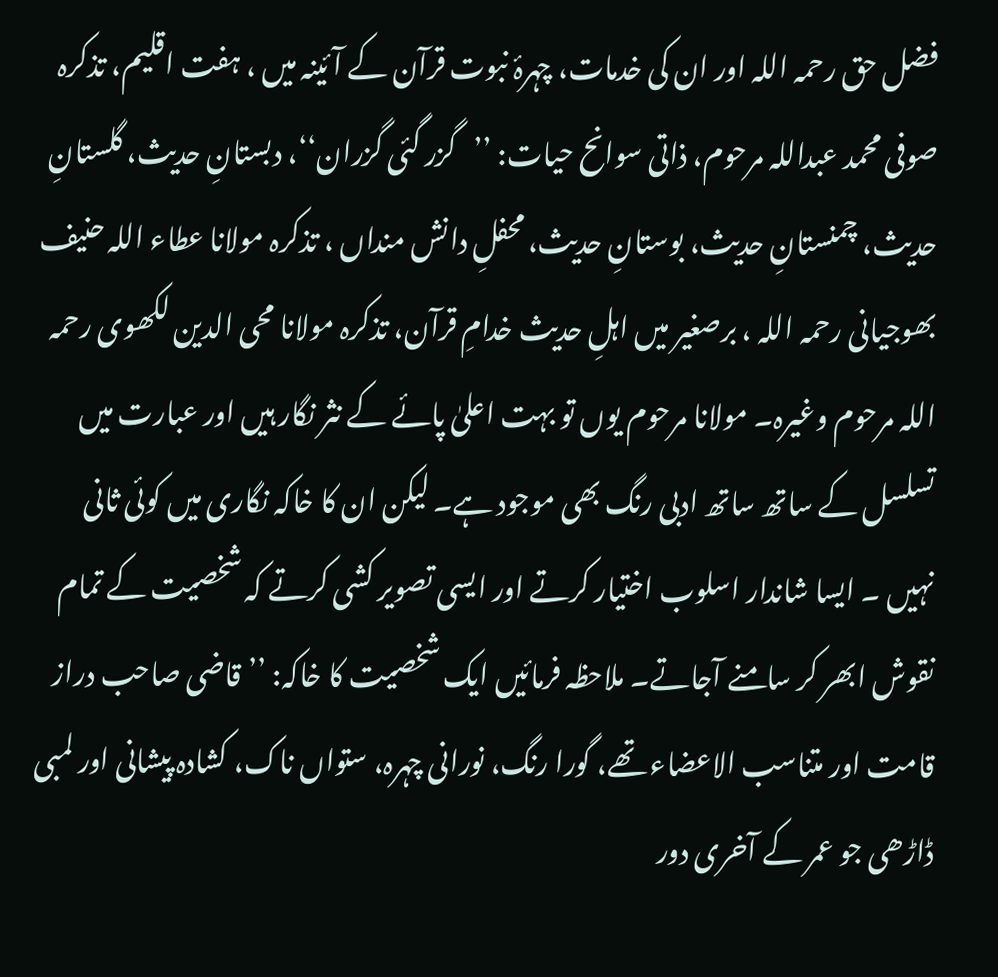فضل حق رحمہ اللہ اور ان کی خدمات، چہرۂ نبوت قرآن کے آئینہ میں ، ہفت اقلیم، تذکرہ صوفی محمد عبداللہ مرحوم، ذاتی سوانح حیات: ’’گزر گئی گزران‘‘، دبستانِ حدیث، گلستانِ حدیث، چمنستانِ حدیث، بوستانِ حدیث، محفلِ دانش منداں ، تذکرہ مولانا عطاء اللہ حنیف بھوجیانی رحمہ اللہ ، برصغیر میں اہلِ حدیث خدامِ قرآن، تذکرہ مولانا محی الدین لکھوی رحمہ اللہ مرحوم وغیرہ۔ مولانا مرحوم یوں تو بہت اعلیٰ پائے کے نثر نگار ہیں اور عبارت میں تسلسل کے ساتھ ساتھ ادبی رنگ بھی موجود ہے۔ لیکن ان کا خاکہ نگاری میں کوئی ثانی نہیں ۔ ایسا شاندار اسلوب اختیار کرتے اور ایسی تصویر کشی کرتے کہ شخصیت کے تمام نقوش ابھر کر سامنے آجاتے۔ ملاحظہ فرمائیں ایک شخصیت کا خاکہ: ’’قاضی صاحب دراز قامت اور متناسب الاعضاء تھے، گورا رنگ، نورانی چہرہ، ستواں ناک، کشادہ پیشانی اور لمبی ڈاڑھی جو عمر کے آخری دور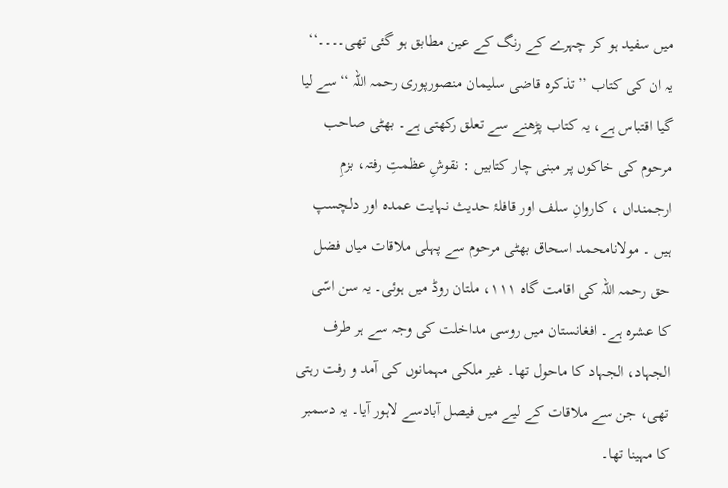میں سفید ہو کر چہرے کے رنگ کے عین مطابق ہو گئی تھی۔۔۔۔‘‘ یہ ان کی کتاب ’’تذکرہ قاضی سلیمان منصورپوری رحمہ اللہ ‘‘سے لیا گیا اقتباس ہے، یہ کتاب پڑھنے سے تعلق رکھتی ہے۔ بھٹی صاحب مرحوم کی خاکوں پر مبنی چار کتابیں : نقوشِ عظمتِ رفتہ، بزمِ ارجمنداں ، کاروانِ سلف اور قافلۂ حدیث نہایت عمدہ اور دلچسپ ہیں ۔ مولانامحمد اسحاق بھٹی مرحوم سے پہلی ملاقات میاں فضل حق رحمہ اللہ کی اقامت گاہ ۱۱۱، ملتان روڈ میں ہوئی۔ یہ سن اسّی کا عشرہ ہے۔ افغانستان میں روسی مداخلت کی وجہ سے ہر طرف الجہاد، الجہاد کا ماحول تھا۔ غیر ملکی مہمانوں کی آمد و رفت رہتی تھی، جن سے ملاقات کے لیے میں فیصل آبادسے لاہور آیا۔ یہ دسمبر کا مہینا تھا۔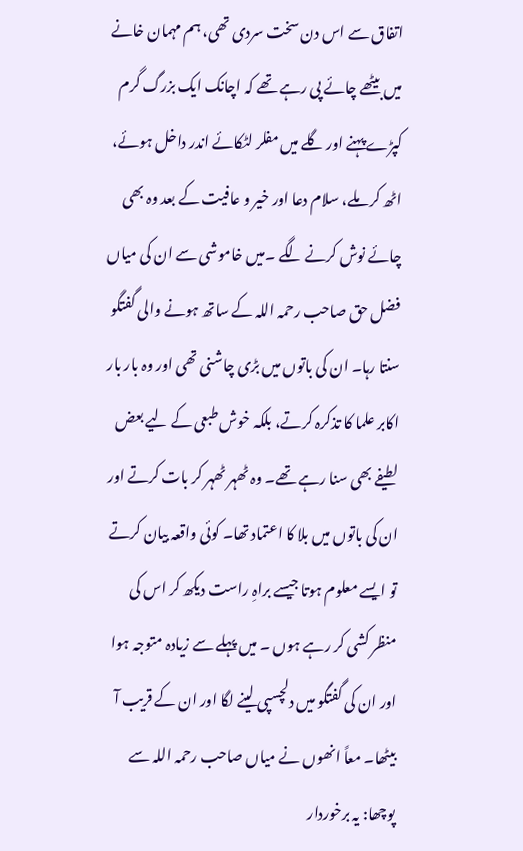اتفاق سے اس دن سخت سردی تھی، ہم مہمان خانے میں بیٹھے چائے پی رہے تھے کہ اچانک ایک بزرگ گرم کپڑے پہنے اور گلے میں مفلر لٹکائے اندر داخل ہوئے، اٹھ کر ملے، سلام دعا اور خیر و عافیت کے بعد وہ بھی چائے نوش کرنے لگے ۔میں خاموشی سے ان کی میاں فضل حق صاحب رحمہ اللہ کے ساتھ ہونے والی گفتگو سنتا رہا۔ ان کی باتوں میں بڑی چاشنی تھی اور وہ بار بار اکابر علما کا تذکرہ کرتے، بلکہ خوش طبعی کے لیے بعض لطیفے بھی سنا رہے تھے۔ وہ ٹھہر ٹھہر کر بات کرتے اور ان کی باتوں میں بلا کا اعتماد تھا۔ کوئی واقعہ بیان کرتے تو ایسے معلوم ہوتا جیسے براہِ راست دیکھ کر اس کی منظر کشی کر رہے ہوں ۔ میں پہلے سے زیادہ متوجہ ہوا اور ان کی گفتگو میں دلچسپی لینے لگا اور ان کے قریب آ بیٹھا۔ معاً انھوں نے میاں صاحب رحمہ اللہ سے پوچھا: یہ برخوردار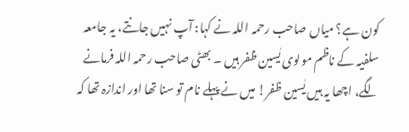کون ہے؟ میاں صاحب رحمہ اللہ نے کہا: آپ نہیں جانتے، یہ جامعہ سلفیہ کے ناظم مولوی یٰسین ظفر ہیں ۔ بھٹی صاحب رحمہ اللہ فرمانے لگے، اچھا یہ ہیں یٰسین ظفر! میں نے پہلے نام تو سنا تھا اور اندازہ تھا کہ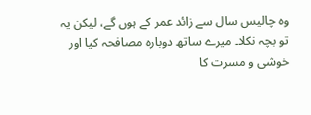وہ چالیس سال سے زائد عمر کے ہوں گے، لیکن یہ تو بچہ نکلا۔ میرے ساتھ دوبارہ مصافحہ کیا اور خوشی و مسرت کا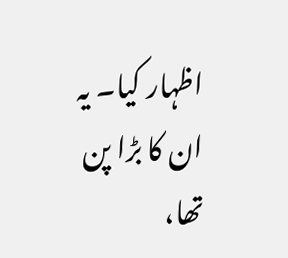اظہار کیا۔ یہ ان کا بڑا پن تھا،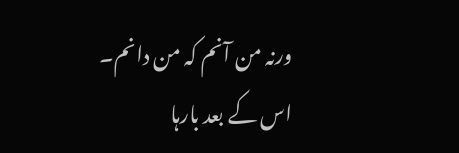ورنہ من آنم کہ من دانم۔ اس کے بعد بارہا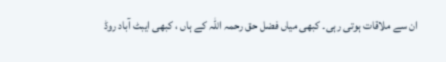ان سے ملاقات ہوتی رہی۔ کبھی میاں فضل حق رحمہ اللہ کے ہاں ، کبھی ایبٹ آباد روڈ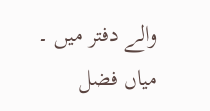والے دفتر میں ۔ میاں فضل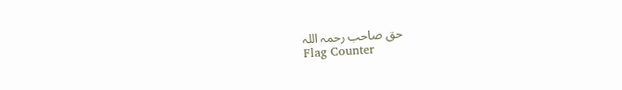حق صاحب رحمہ اللہ
Flag Counter